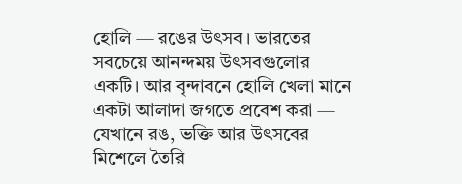হোলি — রঙের উৎসব। ভারতের সবচেয়ে আনন্দময় উৎসবগুলোর একটি। আর বৃন্দাবনে হোলি খেলা মানে একটা আলাদা জগতে প্রবেশ করা — যেখানে রঙ, ভক্তি আর উৎসবের মিশেলে তৈরি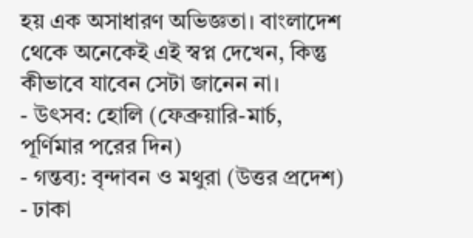হয় এক অসাধারণ অভিজ্ঞতা। বাংলাদেশ থেকে অনেকেই এই স্বপ্ন দেখেন, কিন্তু কীভাবে যাবেন সেটা জানেন না।
- উৎসব: হোলি (ফেব্রুয়ারি-মার্চ, পূর্ণিমার পরের দিন)
- গন্তব্য: বৃন্দাবন ও মথুরা (উত্তর প্রদেশ)
- ঢাকা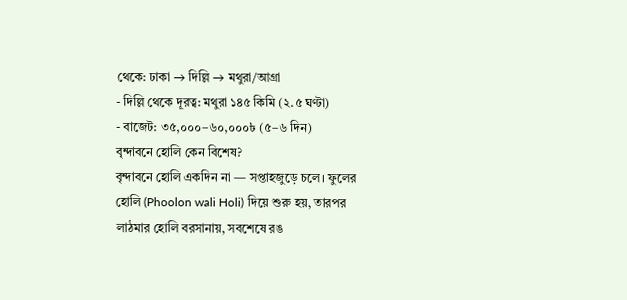থেকে: ঢাকা → দিল্লি → মথুরা/আগ্রা
- দিল্লি থেকে দূরত্ব: মথুরা ১৪৫ কিমি (২.৫ ঘণ্টা)
- বাজেট: ৩৫,০০০–৬০,০০০৳ (৫–৬ দিন)
বৃন্দাবনে হোলি কেন বিশেষ?
বৃন্দাবনে হোলি একদিন না — সপ্তাহজুড়ে চলে। ফুলের হোলি (Phoolon wali Holi) দিয়ে শুরু হয়, তারপর লাঠমার হোলি বরসানায়, সবশেষে রঙ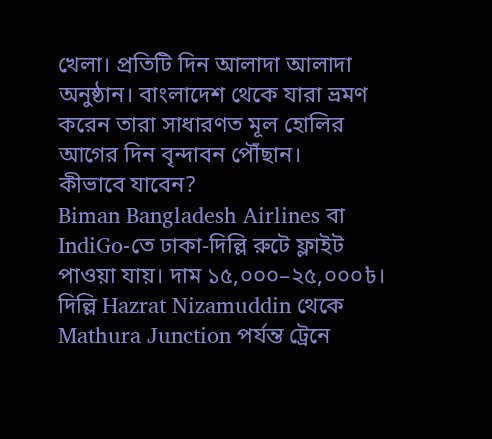খেলা। প্রতিটি দিন আলাদা আলাদা অনুষ্ঠান। বাংলাদেশ থেকে যারা ভ্রমণ করেন তারা সাধারণত মূল হোলির আগের দিন বৃন্দাবন পৌঁছান।
কীভাবে যাবেন?
Biman Bangladesh Airlines বা IndiGo-তে ঢাকা-দিল্লি রুটে ফ্লাইট পাওয়া যায়। দাম ১৫,০০০–২৫,০০০৳।
দিল্লি Hazrat Nizamuddin থেকে Mathura Junction পর্যন্ত ট্রেনে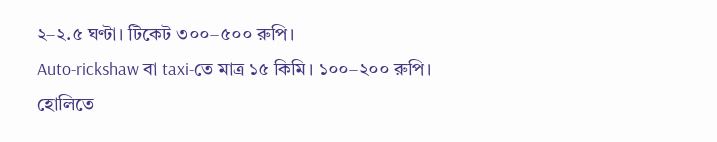২–২.৫ ঘণ্টা। টিকেট ৩০০–৫০০ রুপি।
Auto-rickshaw বা taxi-তে মাত্র ১৫ কিমি। ১০০–২০০ রুপি।
হোলিতে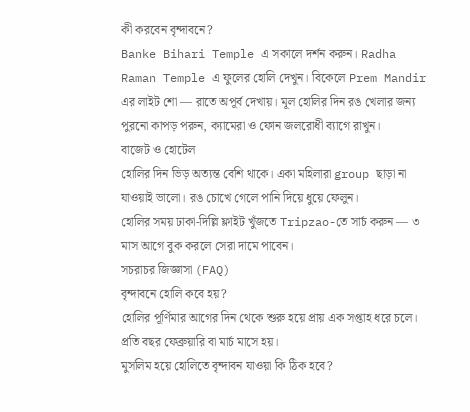কী করবেন বৃন্দাবনে?
Banke Bihari Temple এ সকালে দর্শন করুন। Radha Raman Temple এ ফুলের হোলি দেখুন। বিকেলে Prem Mandir এর লাইট শো — রাতে অপূর্ব দেখায়। মূল হোলির দিন রঙ খেলার জন্য পুরনো কাপড় পরুন, ক্যামেরা ও ফোন জলরোধী ব্যাগে রাখুন।
বাজেট ও হোটেল
হোলির দিন ভিড় অত্যন্ত বেশি থাকে। একা মহিলারা group ছাড়া না যাওয়াই ভালো। রঙ চোখে গেলে পানি দিয়ে ধুয়ে ফেলুন।
হোলির সময় ঢাকা-দিল্লি ফ্লাইট খুঁজতে Tripzao-তে সার্চ করুন — ৩ মাস আগে বুক করলে সেরা দামে পাবেন।
সচরাচর জিজ্ঞাসা (FAQ)
বৃন্দাবনে হোলি কবে হয়?
হোলির পূর্ণিমার আগের দিন থেকে শুরু হয়ে প্রায় এক সপ্তাহ ধরে চলে। প্রতি বছর ফেব্রুয়ারি বা মার্চ মাসে হয়।
মুসলিম হয়ে হোলিতে বৃন্দাবন যাওয়া কি ঠিক হবে?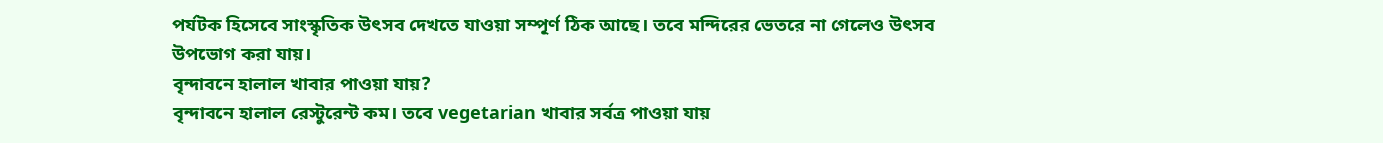পর্যটক হিসেবে সাংস্কৃতিক উৎসব দেখতে যাওয়া সম্পূর্ণ ঠিক আছে। তবে মন্দিরের ভেতরে না গেলেও উৎসব উপভোগ করা যায়।
বৃন্দাবনে হালাল খাবার পাওয়া যায়?
বৃন্দাবনে হালাল রেস্টুরেন্ট কম। তবে vegetarian খাবার সর্বত্র পাওয়া যায়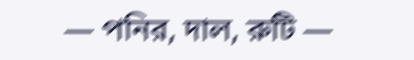— পনির, দাল, রুটি —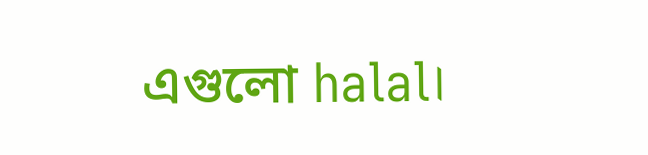এগুলো halal।